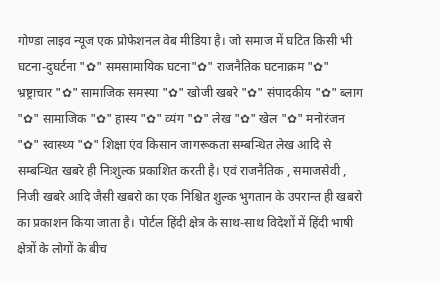गोण्डा लाइव न्यूज एक प्रोफेशनल वेब मीडिया है। जो समाज में घटित किसी भी घटना-दुघर्टना "✿" समसामायिक घटना"✿" राजनैतिक घटनाक्रम "✿" भ्रष्ट्राचार "✿" सामाजिक समस्या "✿" खोजी खबरे "✿" संपादकीय "✿" ब्लाग "✿" सामाजिक "✿" हास्य "✿" व्यंग "✿" लेख "✿" खेल "✿" मनोरंजन "✿" स्वास्थ्य "✿" शिक्षा एंव किसान जागरूकता सम्बन्धित लेख आदि से सम्बन्धित खबरे ही निःशुल्क प्रकाशित करती है। एवं राजनैतिक , समाजसेवी , निजी खबरे आदि जैसी खबरो का एक निश्चित शुल्क भुगतान के उपरान्त ही खबरो का प्रकाशन किया जाता है। पोर्टल हिंदी क्षेत्र के साथ-साथ विदेशों में हिंदी भाषी क्षेत्रों के लोगों के बीच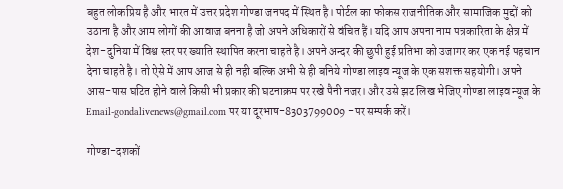बहुत लोकप्रिय है और भारत में उत्तर प्रदेश गोण्डा जनपद में स्थित है। पोर्टल का फोकस राजनीतिक और सामाजिक मुद्दों को उठाना है और आम लोगों की आवाज बनना है जो अपने अधिकारों से वंचित हैं। यदि आप अपना नाम पत्रकारिता के क्षेत्र में देश-दुनिया में विश्व स्तर पर ख्याति स्थापित करना चाहते है। अपने अन्दर की छुपी हुई प्रतिभा को उजागर कर एक नई पहचान देना चाहते है। तो ऐसे में आप आज से ही नही बल्कि अभी से ही बनिये गोण्डा लाइव न्यूज के एक सशक्त सहयोगी। अपने आस-पास घटित होने वाले किसी भी प्रकार की घटनाक्रम पर रखे पैनी नजर। और उसे झट लिख भेजिए गोण्डा लाइव न्यूज के Email-gondalivenews@gmail.com पर या दूरभाष-8303799009 -पर सम्पर्क करें।

गोण्डा-दशकों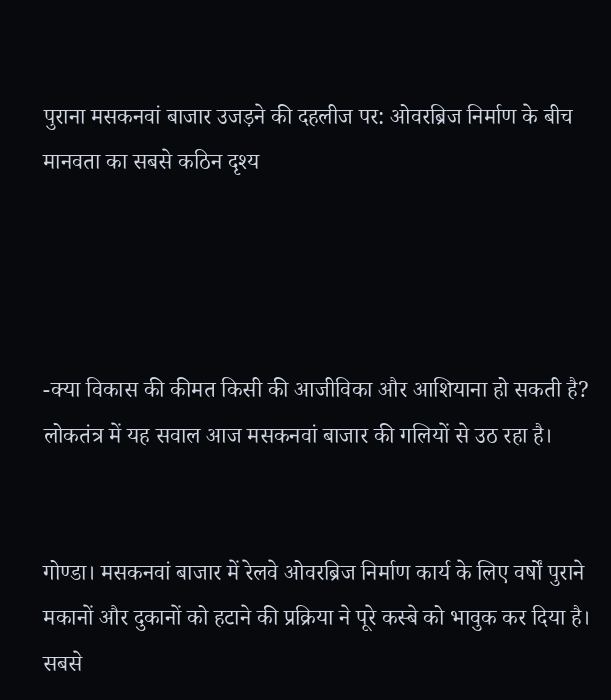पुराना मसकनवां बाजार उजड़ने की दहलीज पर: ओवरब्रिज निर्माण के बीच मानवता का सबसे कठिन दृश्य




-क्या विकास की कीमत किसी की आजीविका और आशियाना हो सकती है? लोकतंत्र में यह सवाल आज मसकनवां बाजार की गलियों से उठ रहा है।


गोण्डा। मसकनवां बाजार में रेलवे ओवरब्रिज निर्माण कार्य के लिए वर्षों पुराने मकानों और दुकानों को हटाने की प्रक्रिया ने पूरे कस्बे को भावुक कर दिया है। सबसे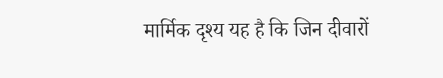मार्मिक दृश्य यह है कि जिन दीवारों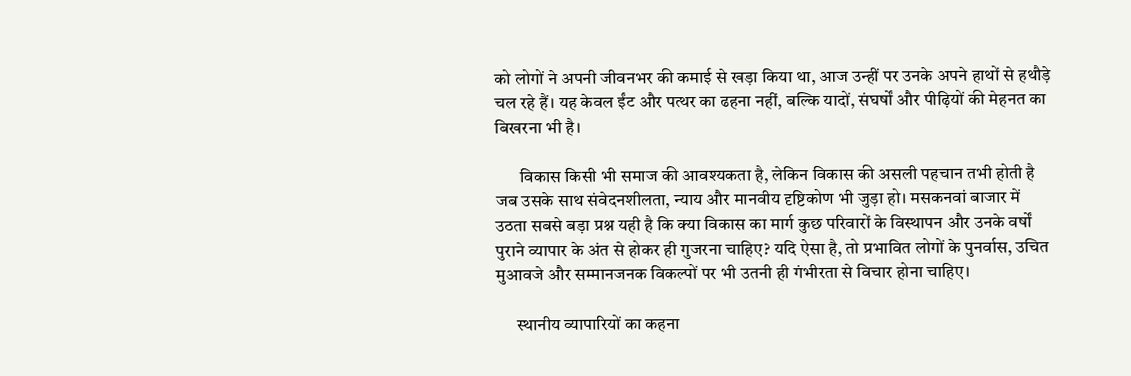को लोगों ने अपनी जीवनभर की कमाई से खड़ा किया था, आज उन्हीं पर उनके अपने हाथों से हथौड़े चल रहे हैं। यह केवल ईंट और पत्थर का ढहना नहीं, बल्कि यादों, संघर्षों और पीढ़ियों की मेहनत का बिखरना भी है।

       विकास किसी भी समाज की आवश्यकता है, लेकिन विकास की असली पहचान तभी होती है जब उसके साथ संवेदनशीलता, न्याय और मानवीय दृष्टिकोण भी जुड़ा हो। मसकनवां बाजार में उठता सबसे बड़ा प्रश्न यही है कि क्या विकास का मार्ग कुछ परिवारों के विस्थापन और उनके वर्षों पुराने व्यापार के अंत से होकर ही गुजरना चाहिए? यदि ऐसा है, तो प्रभावित लोगों के पुनर्वास, उचित मुआवजे और सम्मानजनक विकल्पों पर भी उतनी ही गंभीरता से विचार होना चाहिए।

      स्थानीय व्यापारियों का कहना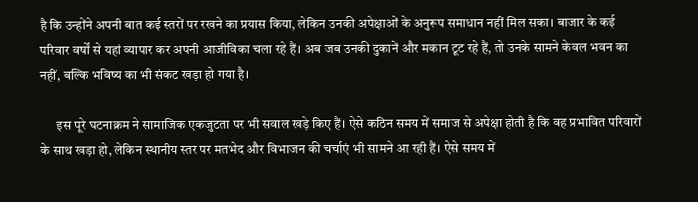है कि उन्होंने अपनी बात कई स्तरों पर रखने का प्रयास किया, लेकिन उनकी अपेक्षाओं के अनुरूप समाधान नहीं मिल सका। बाजार के कई परिवार वर्षों से यहां व्यापार कर अपनी आजीविका चला रहे हैं। अब जब उनकी दुकानें और मकान टूट रहे हैं, तो उनके सामने केवल भवन का नहीं, बल्कि भविष्य का भी संकट खड़ा हो गया है।

      इस पूरे घटनाक्रम ने सामाजिक एकजुटता पर भी सवाल खड़े किए हैं। ऐसे कठिन समय में समाज से अपेक्षा होती है कि वह प्रभावित परिवारों के साथ खड़ा हो, लेकिन स्थानीय स्तर पर मतभेद और विभाजन की चर्चाएं भी सामने आ रही हैं। ऐसे समय में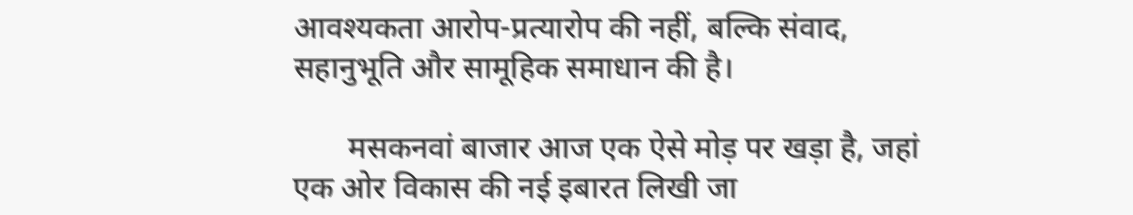आवश्यकता आरोप-प्रत्यारोप की नहीं, बल्कि संवाद, सहानुभूति और सामूहिक समाधान की है।

       मसकनवां बाजार आज एक ऐसे मोड़ पर खड़ा है, जहां एक ओर विकास की नई इबारत लिखी जा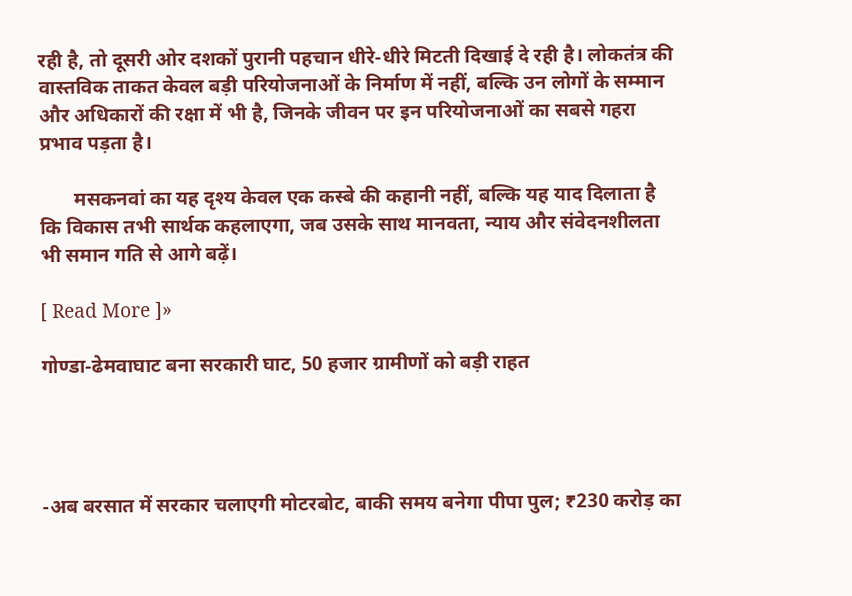रही है, तो दूसरी ओर दशकों पुरानी पहचान धीरे-धीरे मिटती दिखाई दे रही है। लोकतंत्र की वास्तविक ताकत केवल बड़ी परियोजनाओं के निर्माण में नहीं, बल्कि उन लोगों के सम्मान और अधिकारों की रक्षा में भी है, जिनके जीवन पर इन परियोजनाओं का सबसे गहरा प्रभाव पड़ता है।

       मसकनवां का यह दृश्य केवल एक कस्बे की कहानी नहीं, बल्कि यह याद दिलाता है कि विकास तभी सार्थक कहलाएगा, जब उसके साथ मानवता, न्याय और संवेदनशीलता भी समान गति से आगे बढ़ें।

[ Read More ]»

गोण्डा-ढेमवाघाट बना सरकारी घाट, 50 हजार ग्रामीणों को बड़ी राहत




-अब बरसात में सरकार चलाएगी मोटरबोट, बाकी समय बनेगा पीपा पुल; ₹230 करोड़ का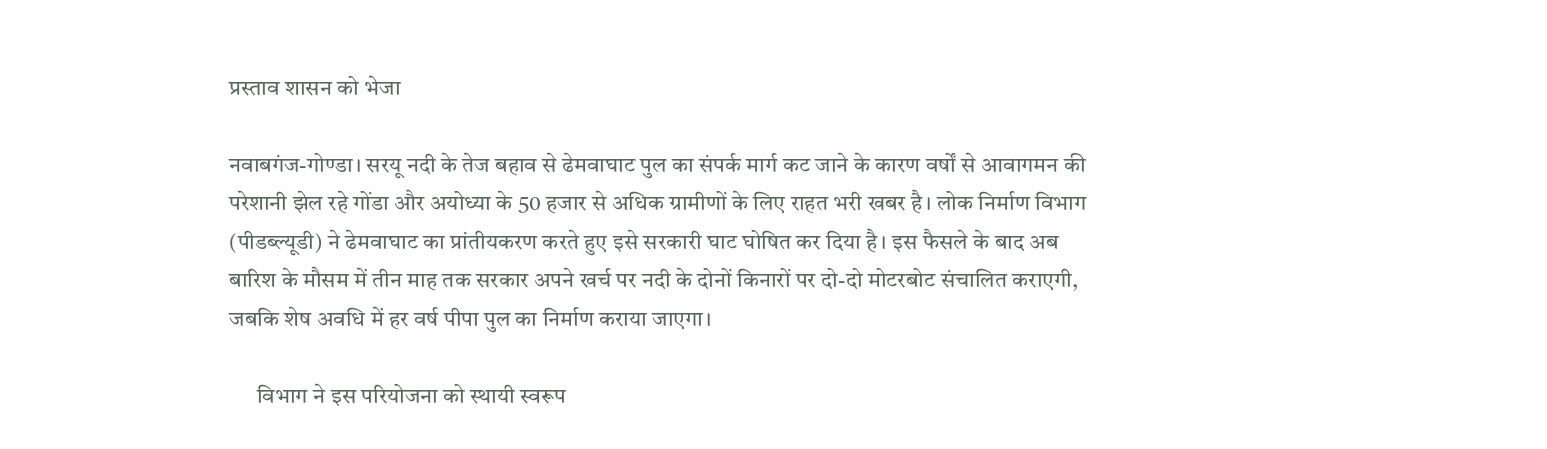प्रस्ताव शासन को भेजा

नवाबगंज-गोण्डा। सरयू नदी के तेज बहाव से ढेमवाघाट पुल का संपर्क मार्ग कट जाने के कारण वर्षों से आवागमन की परेशानी झेल रहे गोंडा और अयोध्या के 50 हजार से अधिक ग्रामीणों के लिए राहत भरी खबर है। लोक निर्माण विभाग (पीडब्ल्यूडी) ने ढेमवाघाट का प्रांतीयकरण करते हुए इसे सरकारी घाट घोषित कर दिया है। इस फैसले के बाद अब बारिश के मौसम में तीन माह तक सरकार अपने खर्च पर नदी के दोनों किनारों पर दो-दो मोटरबोट संचालित कराएगी, जबकि शेष अवधि में हर वर्ष पीपा पुल का निर्माण कराया जाएगा।

      विभाग ने इस परियोजना को स्थायी स्वरूप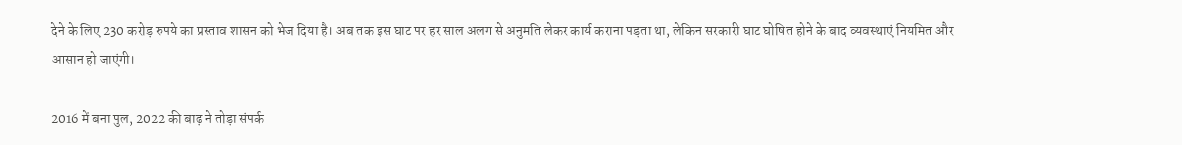देने के लिए 230 करोड़ रुपये का प्रस्ताव शासन को भेज दिया है। अब तक इस घाट पर हर साल अलग से अनुमति लेकर कार्य कराना पड़ता था, लेकिन सरकारी घाट घोषित होने के बाद व्यवस्थाएं नियमित और आसान हो जाएंगी।

2016 में बना पुल, 2022 की बाढ़ ने तोड़ा संपर्क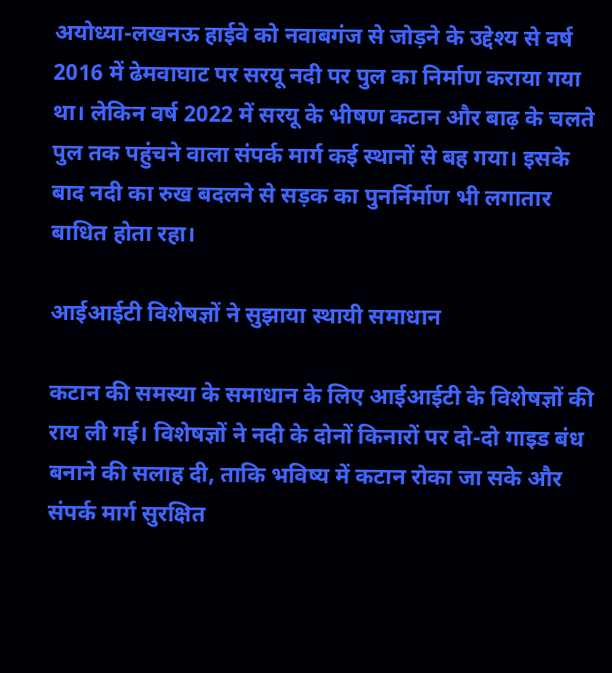अयोध्या-लखनऊ हाईवे को नवाबगंज से जोड़ने के उद्देश्य से वर्ष 2016 में ढेमवाघाट पर सरयू नदी पर पुल का निर्माण कराया गया था। लेकिन वर्ष 2022 में सरयू के भीषण कटान और बाढ़ के चलते पुल तक पहुंचने वाला संपर्क मार्ग कई स्थानों से बह गया। इसके बाद नदी का रुख बदलने से सड़क का पुनर्निर्माण भी लगातार बाधित होता रहा।

आईआईटी विशेषज्ञों ने सुझाया स्थायी समाधान

कटान की समस्या के समाधान के लिए आईआईटी के विशेषज्ञों की राय ली गई। विशेषज्ञों ने नदी के दोनों किनारों पर दो-दो गाइड बंध बनाने की सलाह दी, ताकि भविष्य में कटान रोका जा सके और संपर्क मार्ग सुरक्षित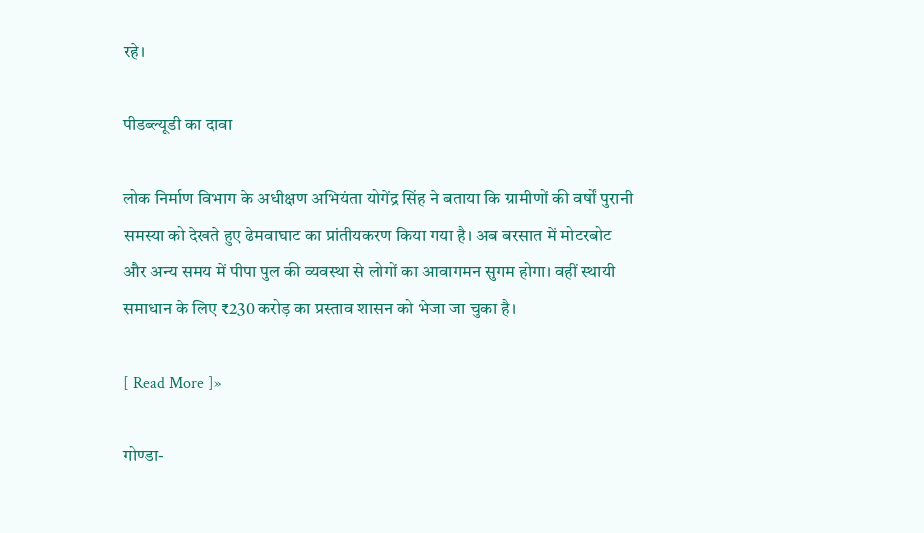रहे।

पीडब्ल्यूडी का दावा

लोक निर्माण विभाग के अधीक्षण अभियंता योगेंद्र सिंह ने बताया कि ग्रामीणों की वर्षों पुरानी समस्या को देखते हुए ढेमवाघाट का प्रांतीयकरण किया गया है। अब बरसात में मोटरबोट और अन्य समय में पीपा पुल की व्यवस्था से लोगों का आवागमन सुगम होगा। वहीं स्थायी समाधान के लिए ₹230 करोड़ का प्रस्ताव शासन को भेजा जा चुका है।

[ Read More ]»

गोण्डा-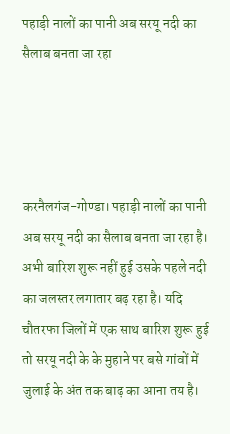पहाड़ी नालों का पानी अब सरयू नदी का सैलाब बनता जा रहा




करनैलगंज-गोण्डा। पहाड़ी नालों का पानी अब सरयू नदी का सैलाब बनता जा रहा है। अभी बारिश शुरू नहीं हुई उसके पहले नदी का जलस्तर लगातार बढ़ रहा है। यदि चौतरफा जिलों में एक साथ बारिश शुरू हुई तो सरयू नदी के के मुहाने पर बसे गांवों में जुलाई के अंत तक बाढ़ का आना तय है।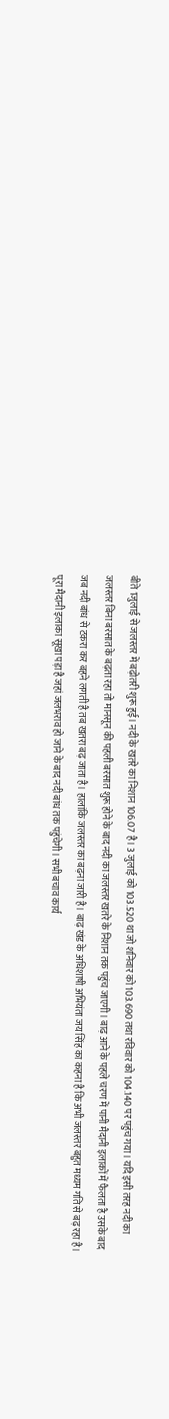बीते 1जुलाई से जलस्तर में बढ़ोतरी शुरू हुई। नदी के खतरे का निशान 106.07 है। 3 जुलाई को 103.520 था जो शनिवार को 103.690 तथा रविवार को 104.140 पर पहुंच गया। यदि इसी तरह नदी का जलस्तर बिना बरसात के बढ़ता रहा तो मानसून की पहली बरसात शुरू होने के बाद नदी का जलस्तर खतरे के निशान तक पहुंच जाएगी। बाढ़ आने के पहले चरण में पानी मैदानी इलाकों में फैलता है उसके बाद जब नदी बांध से टकरा कर बहने लगती है तब खतरा बढ़ जाता है। हालांकि जलस्तर का बढ़ना जारी है। बाढ़ खंड के अधिशाषी अभियंता जय सिंह का कहना है कि अभी जलस्तर बहुत मध्यम गति से बढ़ रहा है। पूरा मैदानी इलाका सूखा पड़ा है जहां जलभराव हो जाने के बाद नदी बांध तक पहुंचेगी। सभी बचाव कार्य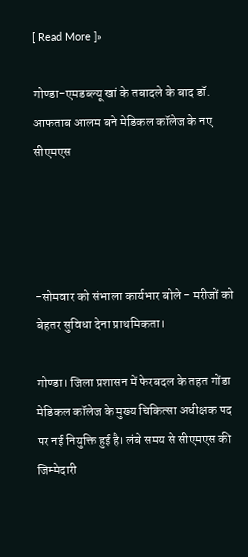[ Read More ]»

गोण्डा-एमडब्ल्यू खां के तबादले के बाद डॉ. आफताब आलम बने मेडिकल कॉलेज के नए सीएमएस




-सोमवार को संभाला कार्यभार बोले - मरीजों को बेहतर सुविधा देना प्राथमिकता।

गोण्डा। जिला प्रशासन में फेरबदल के तहत गोंडा मेडिकल कॉलेज के मुख्य चिकित्सा अधीक्षक पद पर नई नियुक्ति हुई है। लंबे समय से सीएमएस की जिम्मेदारी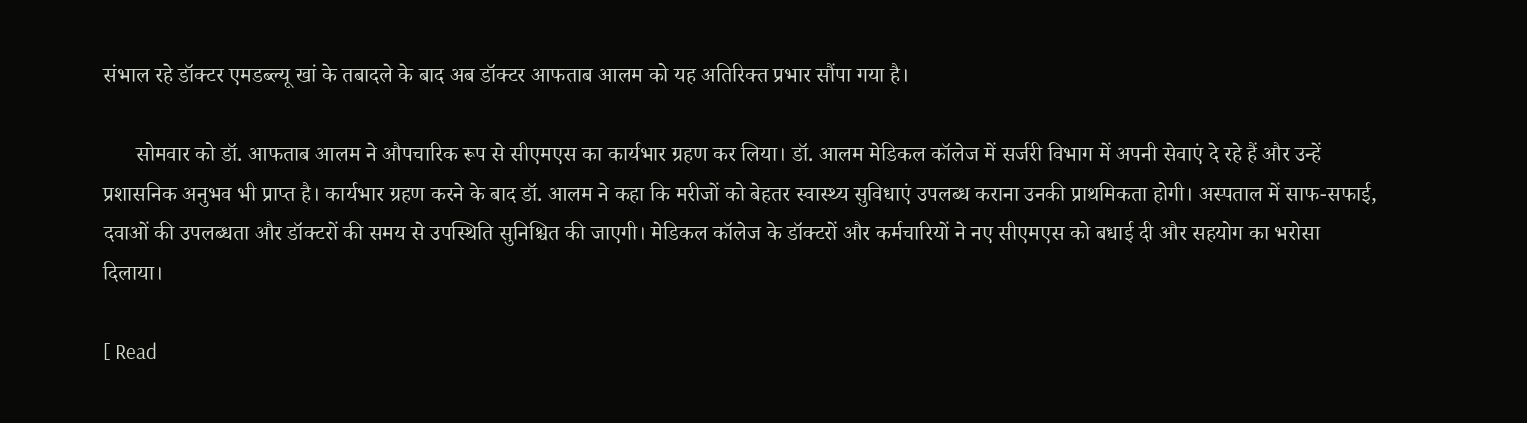संभाल रहे डॉक्टर एमडब्ल्यू खां के तबादले के बाद अब डॉक्टर आफताब आलम को यह अतिरिक्त प्रभार सौंपा गया है।

      सोमवार को डॉ. आफताब आलम ने औपचारिक रूप से सीएमएस का कार्यभार ग्रहण कर लिया। डॉ. आलम मेडिकल कॉलेज में सर्जरी विभाग में अपनी सेवाएं दे रहे हैं और उन्हें प्रशासनिक अनुभव भी प्राप्त है। कार्यभार ग्रहण करने के बाद डॉ. आलम ने कहा कि मरीजों को बेहतर स्वास्थ्य सुविधाएं उपलब्ध कराना उनकी प्राथमिकता होगी। अस्पताल में साफ-सफाई, दवाओं की उपलब्धता और डॉक्टरों की समय से उपस्थिति सुनिश्चित की जाएगी। मेडिकल कॉलेज के डॉक्टरों और कर्मचारियों ने नए सीएमएस को बधाई दी और सहयोग का भरोसा दिलाया।

[ Read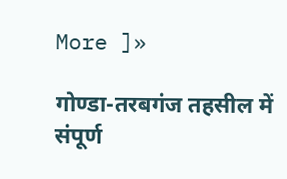More ]»

गोण्डा-तरबगंज तहसील में संपूर्ण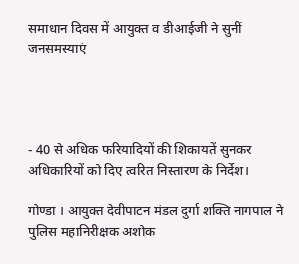समाधान दिवस में आयुक्त व डीआईजी ने सुनीं जनसमस्याएं




- 40 से अधिक फरियादियों की शिकायतें सुनकर अधिकारियों को दिए त्वरित निस्तारण के निर्देश।

गोण्डा । आयुक्त देवीपाटन मंडल दुर्गा शक्ति नागपाल ने पुलिस महानिरीक्षक अशोक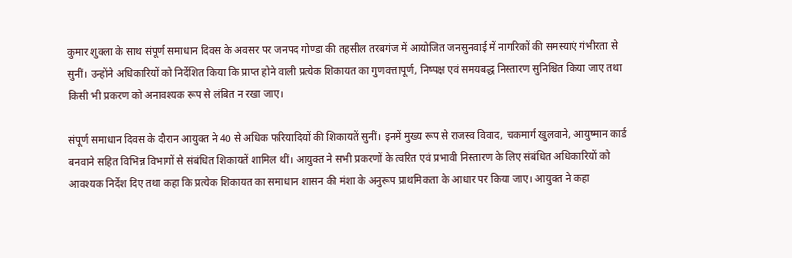कुमार शुक्ला के साथ संपूर्ण समाधान दिवस के अवसर पर जनपद गोण्डा की तहसील तरबगंज में आयोजित जनसुनवाई में नागरिकों की समस्याएं गंभीरता से सुनीं। उन्होंने अधिकारियों को निर्देशित किया कि प्राप्त होने वाली प्रत्येक शिकायत का गुणवत्तापूर्ण, निष्पक्ष एवं समयबद्ध निस्तारण सुनिश्चित किया जाए तथा किसी भी प्रकरण को अनावश्यक रूप से लंबित न रखा जाए।

संपूर्ण समाधान दिवस के दौरान आयुक्त ने 40 से अधिक फरियादियों की शिकायतें सुनीं। इनमें मुख्य रूप से राजस्व विवाद, चकमार्ग खुलवाने, आयुष्मान कार्ड बनवाने सहित विभिन्न विभागों से संबंधित शिकायतें शामिल थीं। आयुक्त ने सभी प्रकरणों के त्वरित एवं प्रभावी निस्तारण के लिए संबंधित अधिकारियों को आवश्यक निर्देश दिए तथा कहा कि प्रत्येक शिकायत का समाधान शासन की मंशा के अनुरूप प्राथमिकता के आधार पर किया जाए। आयुक्त ने कहा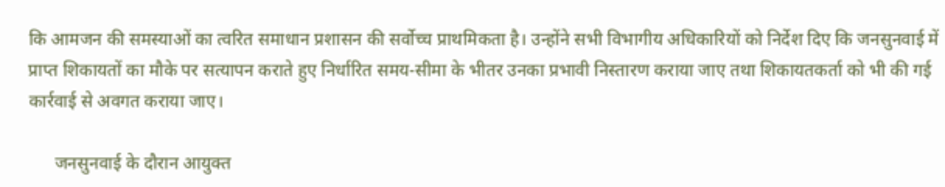कि आमजन की समस्याओं का त्वरित समाधान प्रशासन की सर्वोच्च प्राथमिकता है। उन्होंने सभी विभागीय अधिकारियों को निर्देश दिए कि जनसुनवाई में प्राप्त शिकायतों का मौके पर सत्यापन कराते हुए निर्धारित समय-सीमा के भीतर उनका प्रभावी निस्तारण कराया जाए तथा शिकायतकर्ता को भी की गई कार्रवाई से अवगत कराया जाए।

      जनसुनवाई के दौरान आयुक्त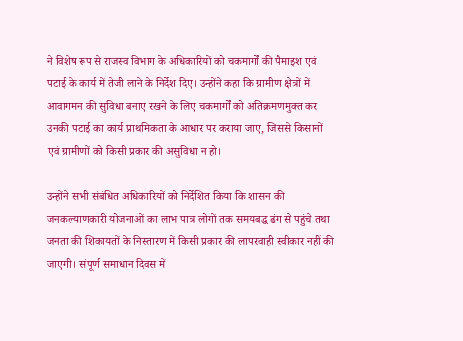ने विशेष रूप से राजस्व विभाग के अधिकारियों को चकमार्गों की पैमाइश एवं पटाई के कार्य में तेजी लाने के निर्देश दिए। उन्होंने कहा कि ग्रामीण क्षेत्रों में आवागमन की सुविधा बनाए रखने के लिए चकमार्गों को अतिक्रमणमुक्त कर उनकी पटाई का कार्य प्राथमिकता के आधार पर कराया जाए, जिससे किसानों एवं ग्रामीणों को किसी प्रकार की असुविधा न हो।

उन्होंने सभी संबंधित अधिकारियों को निर्देशित किया कि शासन की जनकल्याणकारी योजनाओं का लाभ पात्र लोगों तक समयबद्ध ढंग से पहुंचे तथा जनता की शिकायतों के निस्तारण में किसी प्रकार की लापरवाही स्वीकार नहीं की जाएगी। संपूर्ण समाधान दिवस में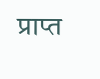प्राप्त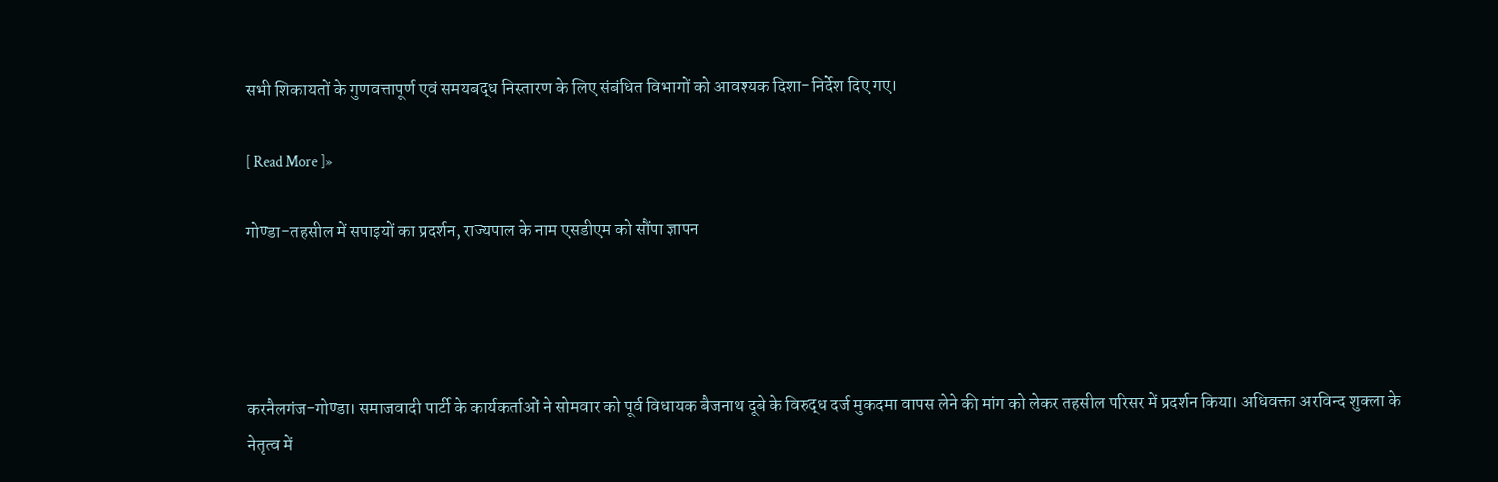सभी शिकायतों के गुणवत्तापूर्ण एवं समयबद्ध निस्तारण के लिए संबंधित विभागों को आवश्यक दिशा-निर्देश दिए गए।

[ Read More ]»

गोण्डा-तहसील में सपाइयों का प्रदर्शन, राज्यपाल के नाम एसडीएम को सौंपा ज्ञापन




करनैलगंज-गोण्डा। समाजवादी पार्टी के कार्यकर्ताओं ने सोमवार को पूर्व विधायक बैजनाथ दूबे के विरुद्ध दर्ज मुकदमा वापस लेने की मांग को लेकर तहसील परिसर में प्रदर्शन किया। अधिवक्ता अरविन्द शुक्ला के नेतृत्व में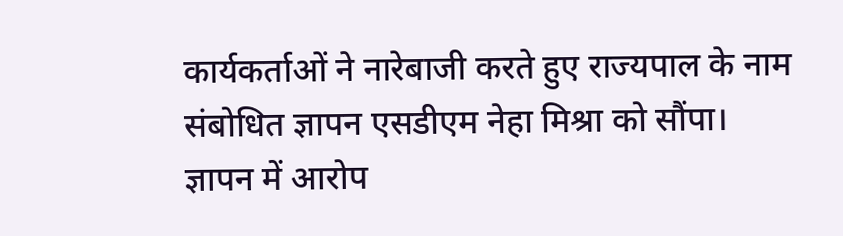कार्यकर्ताओं ने नारेबाजी करते हुए राज्यपाल के नाम संबोधित ज्ञापन एसडीएम नेहा मिश्रा को सौंपा। ज्ञापन में आरोप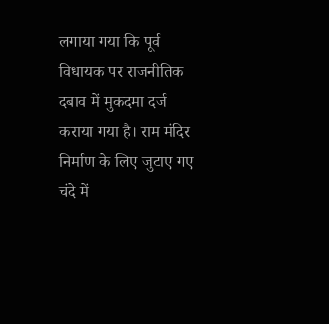लगाया गया कि पूर्व विधायक पर राजनीतिक दबाव में मुकदमा दर्ज कराया गया है। राम मंदिर निर्माण के लिए जुटाए गए चंदे में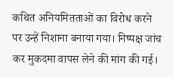कथित अनियमितताओं का विरोध करने पर उन्हें निशाना बनाया गया। निष्पक्ष जांच कर मुकदमा वापस लेने की मांग की गई।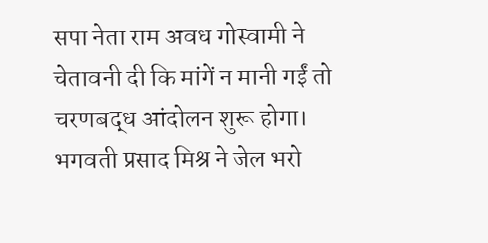सपा नेता राम अवध गोस्वामी ने चेतावनी दी कि मांगें न मानी गईं तो चरणबद्ध आंदोलन शुरू होगा। भगवती प्रसाद मिश्र ने जेल भरो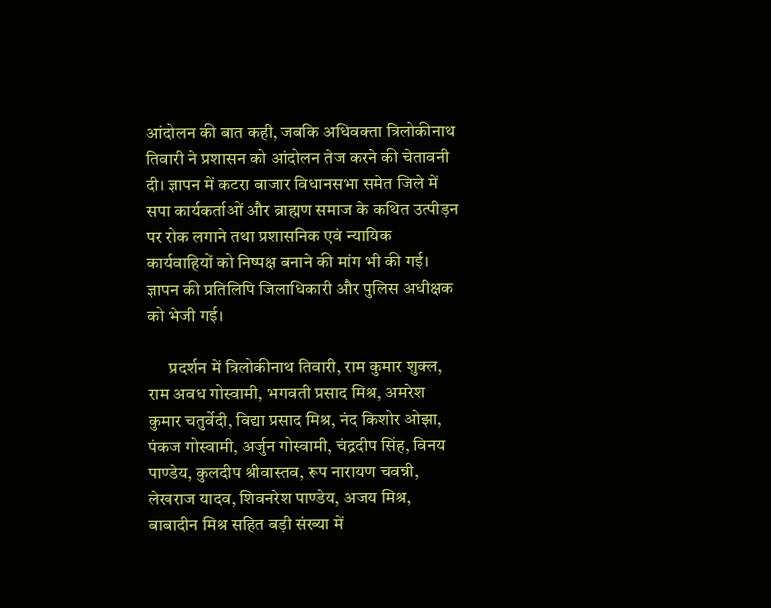आंदोलन की बात कही, जबकि अधिवक्ता त्रिलोकीनाथ तिवारी ने प्रशासन को आंदोलन तेज करने की चेतावनी दी। ज्ञापन में कटरा बाजार विधानसभा समेत जिले में सपा कार्यकर्ताओं और ब्राह्मण समाज के कथित उत्पीड़न पर रोक लगाने तथा प्रशासनिक एवं न्यायिक कार्यवाहियों को निष्पक्ष बनाने की मांग भी की गई। ज्ञापन की प्रतिलिपि जिलाधिकारी और पुलिस अधीक्षक को भेजी गई।

      प्रदर्शन में त्रिलोकीनाथ तिवारी, राम कुमार शुक्ल, राम अवध गोस्वामी, भगवती प्रसाद मिश्र, अमरेश कुमार चतुर्वेदी, विद्या प्रसाद मिश्र, नंद किशोर ओझा, पंकज गोस्वामी, अर्जुन गोस्वामी, चंद्रदीप सिंह, विनय पाण्डेय, कुलदीप श्रीवास्तव, रूप नारायण चवन्नी, लेखराज यादव, शिवनरेश पाण्डेय, अजय मिश्र, बाबादीन मिश्र सहित बड़ी संख्या में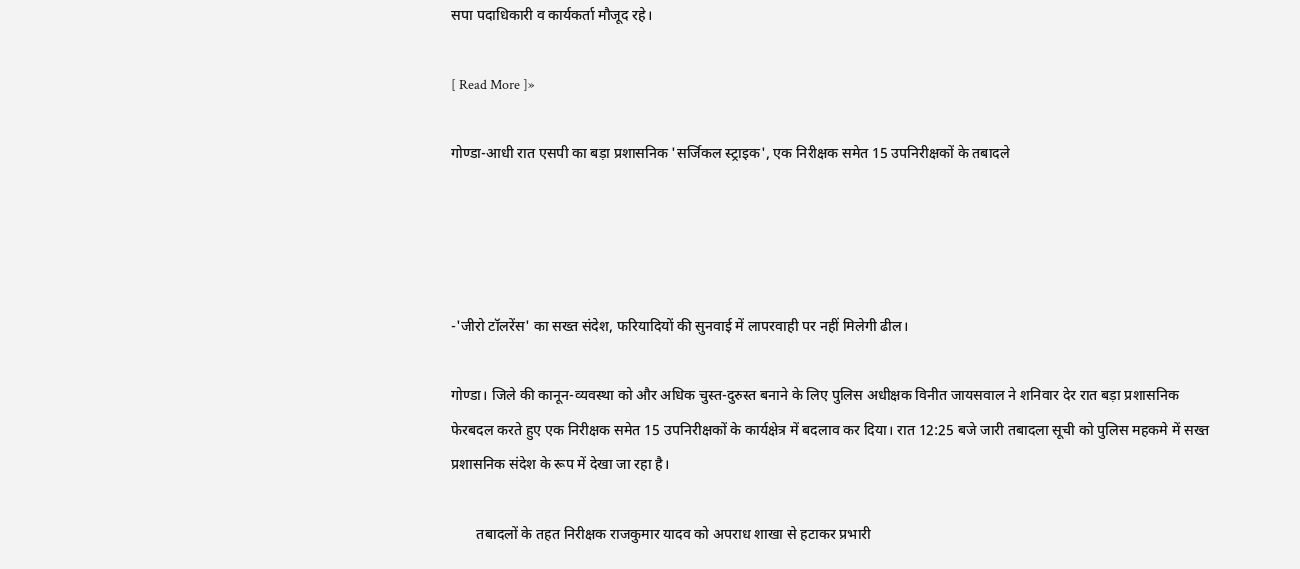सपा पदाधिकारी व कार्यकर्ता मौजूद रहे।

[ Read More ]»

गोण्डा-आधी रात एसपी का बड़ा प्रशासनिक 'सर्जिकल स्ट्राइक', एक निरीक्षक समेत 15 उपनिरीक्षकों के तबादले




-'जीरो टॉलरेंस' का सख्त संदेश, फरियादियों की सुनवाई में लापरवाही पर नहीं मिलेगी ढील।

गोण्डा। जिले की कानून-व्यवस्था को और अधिक चुस्त-दुरुस्त बनाने के लिए पुलिस अधीक्षक विनीत जायसवाल ने शनिवार देर रात बड़ा प्रशासनिक फेरबदल करते हुए एक निरीक्षक समेत 15 उपनिरीक्षकों के कार्यक्षेत्र में बदलाव कर दिया। रात 12:25 बजे जारी तबादला सूची को पुलिस महकमे में सख्त प्रशासनिक संदेश के रूप में देखा जा रहा है।

       तबादलों के तहत निरीक्षक राजकुमार यादव को अपराध शाखा से हटाकर प्रभारी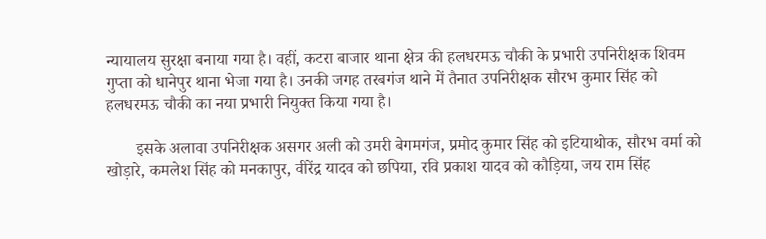न्यायालय सुरक्षा बनाया गया है। वहीं, कटरा बाजार थाना क्षेत्र की हलधरमऊ चौकी के प्रभारी उपनिरीक्षक शिवम गुप्ता को धानेपुर थाना भेजा गया है। उनकी जगह तरबगंज थाने में तैनात उपनिरीक्षक सौरभ कुमार सिंह को हलधरमऊ चौकी का नया प्रभारी नियुक्त किया गया है।

       इसके अलावा उपनिरीक्षक असगर अली को उमरी बेगमगंज, प्रमोद कुमार सिंह को इटियाथोक, सौरभ वर्मा को खोड़ारे, कमलेश सिंह को मनकापुर, वीरेंद्र यादव को छपिया, रवि प्रकाश यादव को कौड़िया, जय राम सिंह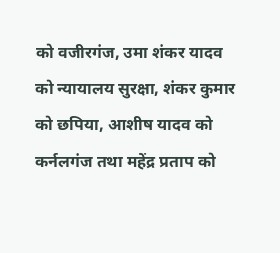को वजीरगंज, उमा शंकर यादव को न्यायालय सुरक्षा, शंकर कुमार को छपिया, आशीष यादव को कर्नलगंज तथा महेंद्र प्रताप को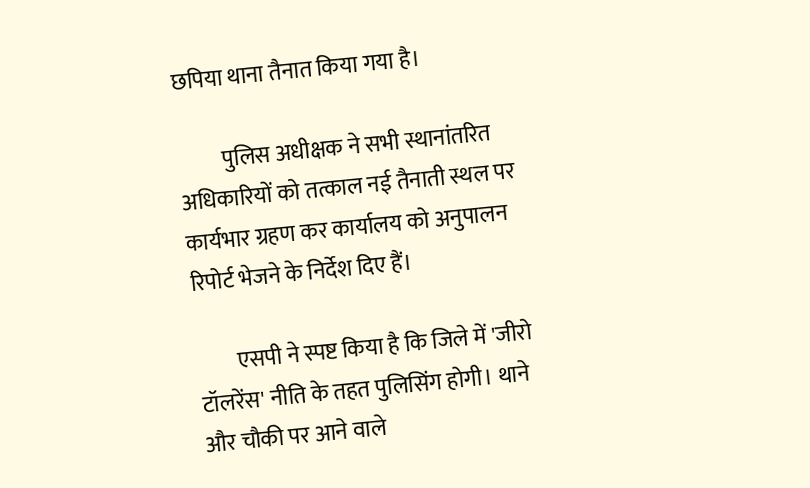छपिया थाना तैनात किया गया है।

          पुलिस अधीक्षक ने सभी स्थानांतरित अधिकारियों को तत्काल नई तैनाती स्थल पर कार्यभार ग्रहण कर कार्यालय को अनुपालन रिपोर्ट भेजने के निर्देश दिए हैं।

         एसपी ने स्पष्ट किया है कि जिले में 'जीरो टॉलरेंस' नीति के तहत पुलिसिंग होगी। थाने और चौकी पर आने वाले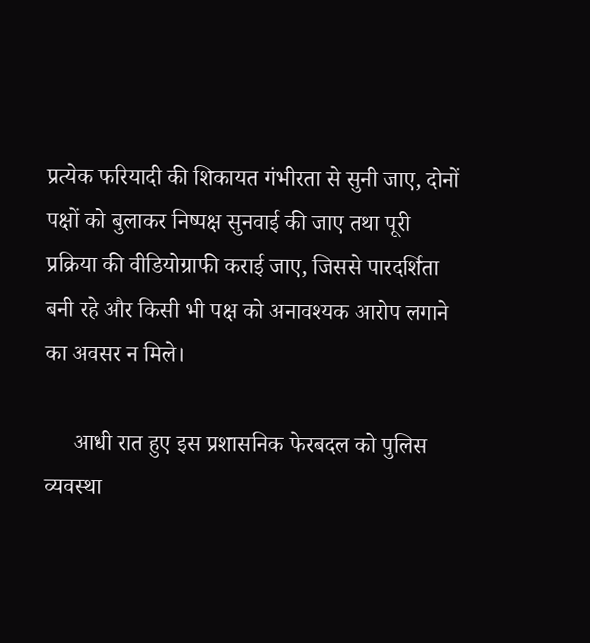प्रत्येक फरियादी की शिकायत गंभीरता से सुनी जाए, दोनों पक्षों को बुलाकर निष्पक्ष सुनवाई की जाए तथा पूरी प्रक्रिया की वीडियोग्राफी कराई जाए, जिससे पारदर्शिता बनी रहे और किसी भी पक्ष को अनावश्यक आरोप लगाने का अवसर न मिले।

     आधी रात हुए इस प्रशासनिक फेरबदल को पुलिस व्यवस्था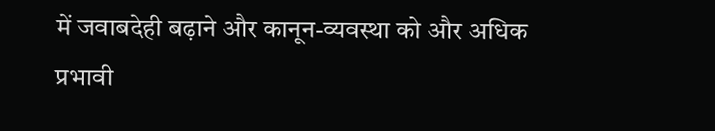में जवाबदेही बढ़ाने और कानून-व्यवस्था को और अधिक प्रभावी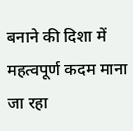बनाने की दिशा में महत्वपूर्ण कदम माना जा रहा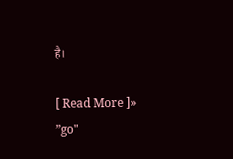है।

[ Read More ]»
”go"